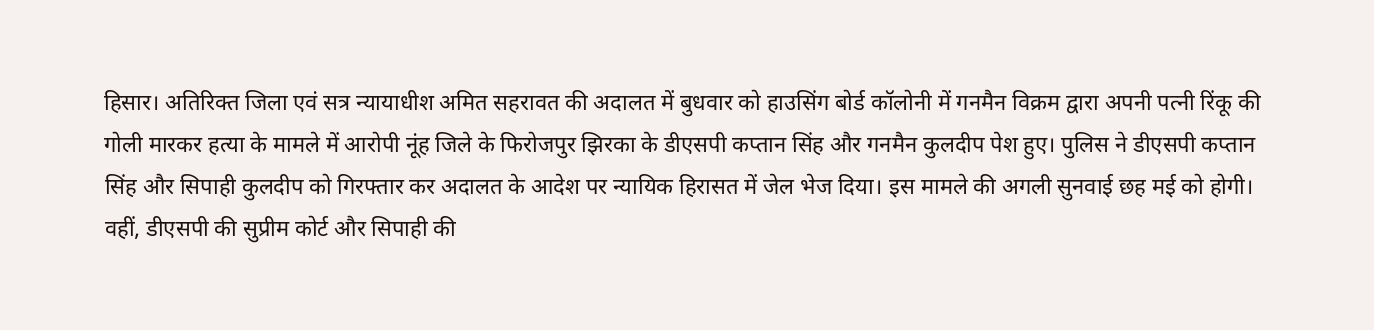हिसार। अतिरिक्त जिला एवं सत्र न्यायाधीश अमित सहरावत की अदालत में बुधवार को हाउसिंग बोर्ड कॉलोनी में गनमैन विक्रम द्वारा अपनी पत्नी रिंकू की गोली मारकर हत्या के मामले में आरोपी नूंह जिले के फिरोजपुर झिरका के डीएसपी कप्तान सिंह और गनमैन कुलदीप पेश हुए। पुलिस ने डीएसपी कप्तान सिंह और सिपाही कुलदीप को गिरफ्तार कर अदालत के आदेश पर न्यायिक हिरासत में जेल भेज दिया। इस मामले की अगली सुनवाई छह मई को होगी। वहीं, डीएसपी की सुप्रीम कोर्ट और सिपाही की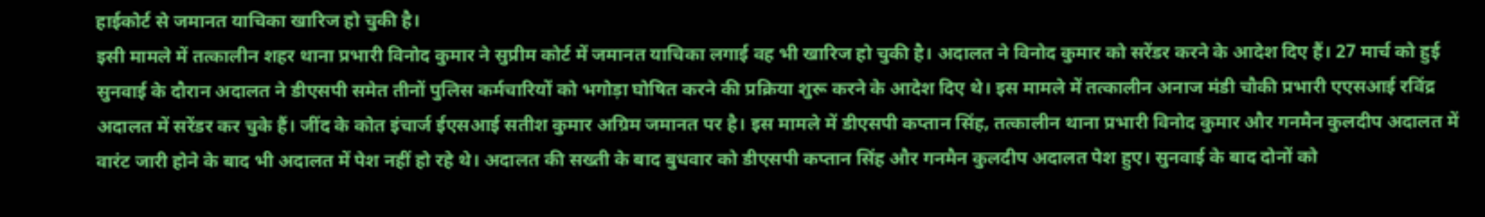हाईकोर्ट से जमानत याचिका खारिज हो चुकी है।
इसी मामले में तत्कालीन शहर थाना प्रभारी विनोद कुमार ने सुप्रीम कोर्ट में जमानत याचिका लगाई वह भी खारिज हो चुकी है। अदालत ने विनोद कुमार को सरेंडर करने के आदेश दिए हैं। 27 मार्च को हुई सुनवाई के दौरान अदालत ने डीएसपी समेत तीनों पुलिस कर्मचारियों को भगोड़ा घोषित करने की प्रक्रिया शुरू करने के आदेश दिए थे। इस मामले में तत्कालीन अनाज मंडी चौकी प्रभारी एएसआई रविंद्र अदालत में सरेंडर कर चुके हैं। जींद के कोत इंचार्ज ईएसआई सतीश कुमार अग्रिम जमानत पर है। इस मामले में डीएसपी कप्तान सिंह, तत्कालीन थाना प्रभारी विनोद कुमार और गनमैन कुलदीप अदालत में वारंट जारी होने के बाद भी अदालत में पेश नहीं हो रहे थे। अदालत की सख्ती के बाद बुधवार को डीएसपी कप्तान सिंह और गनमैन कुलदीप अदालत पेश हुए। सुनवाई के बाद दोनों को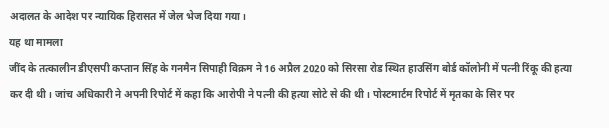अदालत के आदेश पर न्यायिक हिरासत में जेल भेज दिया गया।
यह था मामला
जींद के तत्कालीन डीएसपी कप्तान सिंह के गनमैन सिपाही विक्रम ने 16 अप्रैल 2020 को सिरसा रोड स्थित हाउसिंग बोर्ड कॉलोनी में पत्नी रिंकू की हत्या कर दी थी। जांच अधिकारी ने अपनी रिपोर्ट में कहा कि आरोपी ने पत्नी की हत्या सोटे से की थी। पोस्टमार्टम रिपोर्ट में मृतका के सिर पर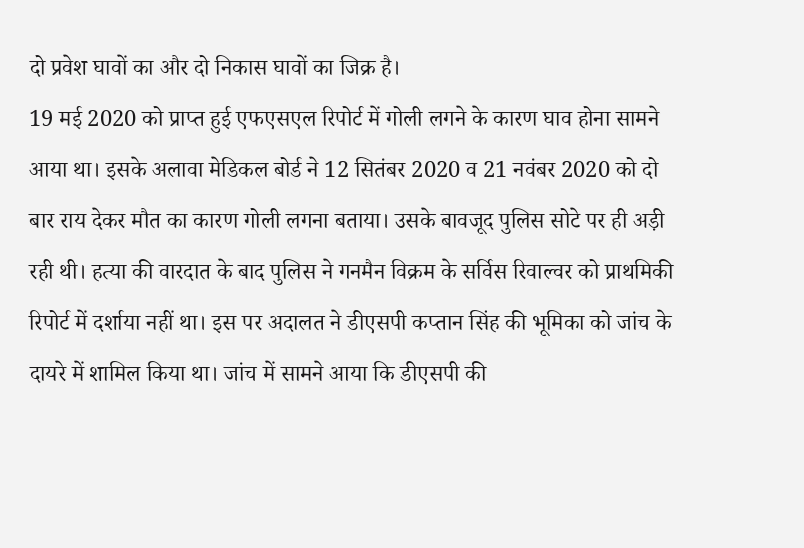दो प्रवेश घावों का और दो निकास घावों का जिक्र है।
19 मई 2020 को प्राप्त हुई एफएसएल रिपोर्ट में गोली लगने के कारण घाव होना सामने आया था। इसके अलावा मेडिकल बोर्ड ने 12 सितंबर 2020 व 21 नवंबर 2020 को दो बार राय देकर मौत का कारण गोली लगना बताया। उसके बावजूद पुलिस सोटे पर ही अड़ी रही थी। हत्या की वारदात के बाद पुलिस ने गनमैन विक्रम के सर्विस रिवाल्वर को प्राथमिकी रिपोर्ट में दर्शाया नहीं था। इस पर अदालत ने डीएसपी कप्तान सिंह की भूमिका को जांच के दायरे में शामिल किया था। जांच में सामने आया कि डीएसपी की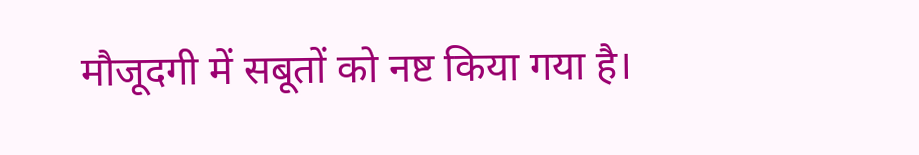मौजूदगी में सबूतों को नष्ट किया गया है।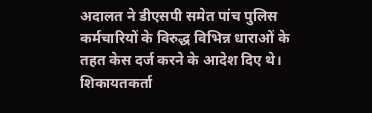अदालत ने डीएसपी समेत पांच पुलिस कर्मचारियों के विरुद्ध विभिन्न धाराओं के तहत केस दर्ज करने के आदेश दिए थे। शिकायतकर्ता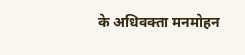के अधिवक्ता मनमोहन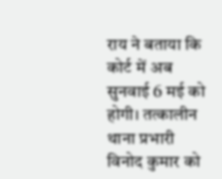राय ने बताया कि कोर्ट में अब सुनवाई 6 मई को होगी। तत्कालीन थाना प्रभारी विनोद कुमार को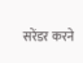सरेंडर करने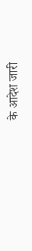के आदेश जारी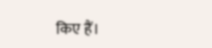किए हैं।